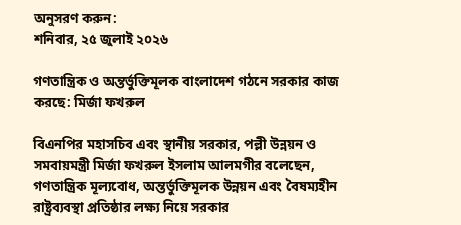অনুসরণ করুন:
শনিবার, ২৫ জুলাই ২০২৬

গণতান্ত্রিক ও অন্তর্ভুক্তিমূলক বাংলাদেশ গঠনে সরকার কাজ করছে: মির্জা ফখরুল

বিএনপির মহাসচিব এবং স্থানীয় সরকার, পল্লী উন্নয়ন ও সমবায়মন্ত্রী মির্জা ফখরুল ইসলাম আলমগীর বলেছেন, গণতান্ত্রিক মূল্যবোধ, অন্তর্ভুক্তিমূলক উন্নয়ন এবং বৈষম্যহীন রাষ্ট্রব্যবস্থা প্রতিষ্ঠার লক্ষ্য নিয়ে সরকার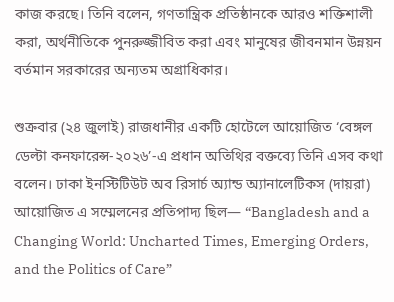কাজ করছে। তিনি বলেন, গণতান্ত্রিক প্রতিষ্ঠানকে আরও শক্তিশালী করা, অর্থনীতিকে পুনরুজ্জীবিত করা এবং মানুষের জীবনমান উন্নয়ন বর্তমান সরকারের অন্যতম অগ্রাধিকার।

শুক্রবার (২৪ জুলাই) রাজধানীর একটি হোটেলে আয়োজিত ‘বেঙ্গল ডেল্টা কনফারেন্স-২০২৬’-এ প্রধান অতিথির বক্তব্যে তিনি এসব কথা বলেন। ঢাকা ইনস্টিটিউট অব রিসার্চ অ্যান্ড অ্যানালেটিকস (দায়রা) আয়োজিত এ সম্মেলনের প্রতিপাদ্য ছিল— “Bangladesh and a Changing World: Uncharted Times, Emerging Orders, and the Politics of Care”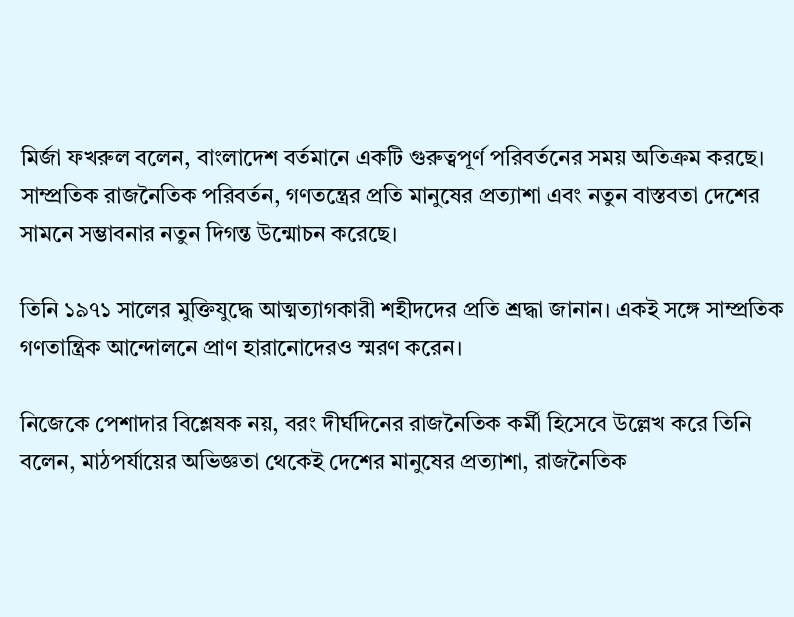মির্জা ফখরুল বলেন, বাংলাদেশ বর্তমানে একটি গুরুত্বপূর্ণ পরিবর্তনের সময় অতিক্রম করছে। সাম্প্রতিক রাজনৈতিক পরিবর্তন, গণতন্ত্রের প্রতি মানুষের প্রত্যাশা এবং নতুন বাস্তবতা দেশের সামনে সম্ভাবনার নতুন দিগন্ত উন্মোচন করেছে।

তিনি ১৯৭১ সালের মুক্তিযুদ্ধে আত্মত্যাগকারী শহীদদের প্রতি শ্রদ্ধা জানান। একই সঙ্গে সাম্প্রতিক গণতান্ত্রিক আন্দোলনে প্রাণ হারানোদেরও স্মরণ করেন।

নিজেকে পেশাদার বিশ্লেষক নয়, বরং দীর্ঘদিনের রাজনৈতিক কর্মী হিসেবে উল্লেখ করে তিনি বলেন, মাঠপর্যায়ের অভিজ্ঞতা থেকেই দেশের মানুষের প্রত্যাশা, রাজনৈতিক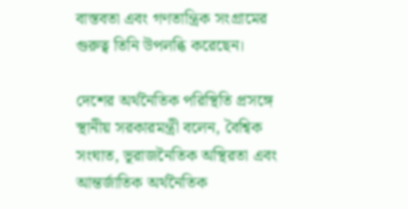বাস্তবতা এবং গণতান্ত্রিক সংগ্রামের গুরুত্ব তিনি উপলব্ধি করেছেন।

দেশের অর্থনৈতিক পরিস্থিতি প্রসঙ্গে স্থানীয় সরকারমন্ত্রী বলেন, বৈশ্বিক সংঘাত, ভূরাজনৈতিক অস্থিরতা এবং আন্তর্জাতিক অর্থনৈতিক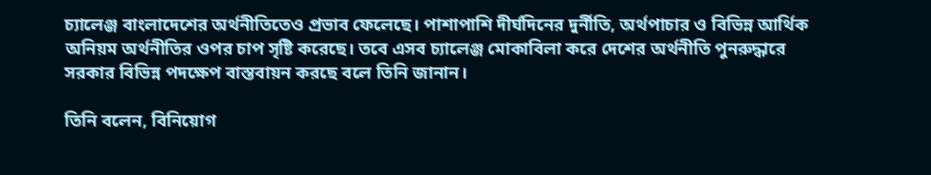চ্যালেঞ্জ বাংলাদেশের অর্থনীতিতেও প্রভাব ফেলেছে। পাশাপাশি দীর্ঘদিনের দুর্নীতি, অর্থপাচার ও বিভিন্ন আর্থিক অনিয়ম অর্থনীতির ওপর চাপ সৃষ্টি করেছে। তবে এসব চ্যালেঞ্জ মোকাবিলা করে দেশের অর্থনীতি পুনরুদ্ধারে সরকার বিভিন্ন পদক্ষেপ বাস্তবায়ন করছে বলে তিনি জানান।

তিনি বলেন, বিনিয়োগ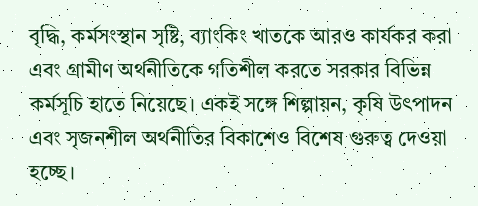বৃদ্ধি, কর্মসংস্থান সৃষ্টি, ব্যাংকিং খাতকে আরও কার্যকর করা এবং গ্রামীণ অর্থনীতিকে গতিশীল করতে সরকার বিভিন্ন কর্মসূচি হাতে নিয়েছে। একই সঙ্গে শিল্পায়ন, কৃষি উৎপাদন এবং সৃজনশীল অর্থনীতির বিকাশেও বিশেষ গুরুত্ব দেওয়া হচ্ছে।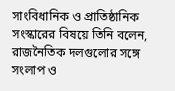সাংবিধানিক ও প্রাতিষ্ঠানিক সংস্কারের বিষয়ে তিনি বলেন, রাজনৈতিক দলগুলোর সঙ্গে সংলাপ ও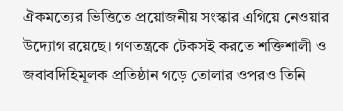ঐকমত্যের ভিত্তিতে প্রয়োজনীয় সংস্কার এগিয়ে নেওয়ার উদ্যোগ রয়েছে। গণতন্ত্রকে টেকসই করতে শক্তিশালী ও জবাবদিহিমূলক প্রতিষ্ঠান গড়ে তোলার ওপরও তিনি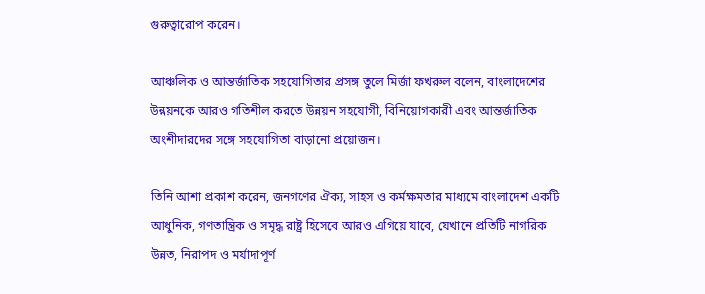গুরুত্বারোপ করেন।

আঞ্চলিক ও আন্তর্জাতিক সহযোগিতার প্রসঙ্গ তুলে মির্জা ফখরুল বলেন, বাংলাদেশের উন্নয়নকে আরও গতিশীল করতে উন্নয়ন সহযোগী, বিনিয়োগকারী এবং আন্তর্জাতিক অংশীদারদের সঙ্গে সহযোগিতা বাড়ানো প্রয়োজন।

তিনি আশা প্রকাশ করেন, জনগণের ঐক্য, সাহস ও কর্মক্ষমতার মাধ্যমে বাংলাদেশ একটি আধুনিক, গণতান্ত্রিক ও সমৃদ্ধ রাষ্ট্র হিসেবে আরও এগিয়ে যাবে, যেখানে প্রতিটি নাগরিক উন্নত, নিরাপদ ও মর্যাদাপূর্ণ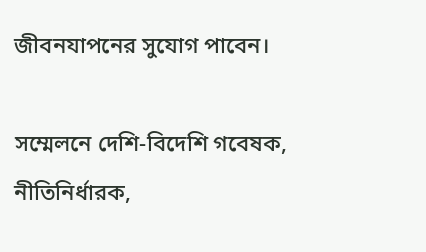জীবনযাপনের সুযোগ পাবেন।

সম্মেলনে দেশি-বিদেশি গবেষক, নীতিনির্ধারক,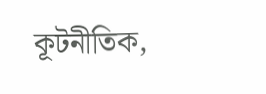কূটনীতিক,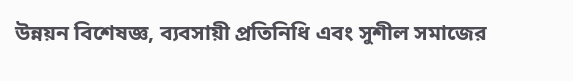উন্নয়ন বিশেষজ্ঞ, ব্যবসায়ী প্রতিনিধি এবং সুশীল সমাজের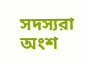সদস্যরা অংশ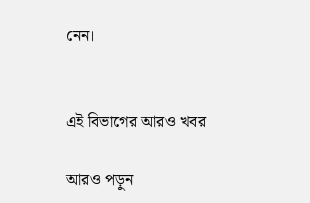নেন।


এই বিভাগের আরও খবর

আরও পড়ুন